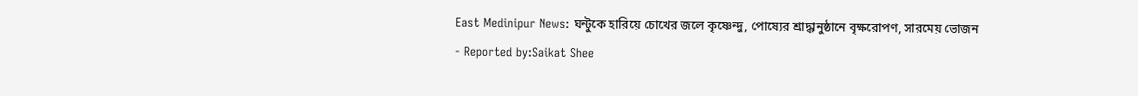East Medinipur News: ঘন্টুকে হারিয়ে চোখের জলে কৃষ্ণেন্দু, পোষ্যের শ্রাদ্ধানুষ্ঠানে বৃক্ষরোপণ, সারমেয় ভোজন
- Reported by:Saikat Shee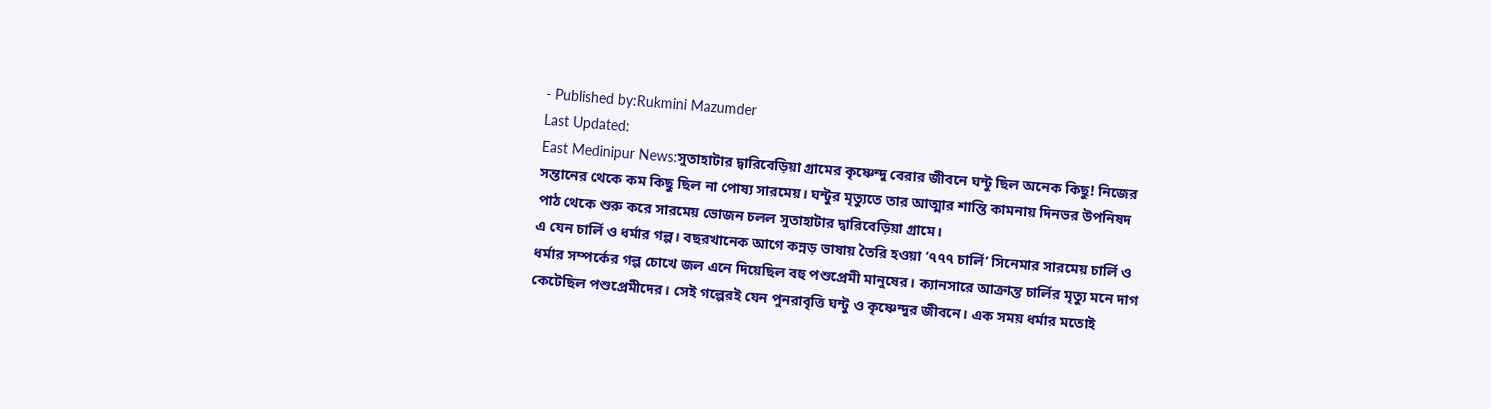- Published by:Rukmini Mazumder
Last Updated:
East Medinipur News:সুতাহাটার দ্বারিবেড়িয়া গ্রামের কৃষ্ণেন্দু বেরার জীবনে ঘন্টু ছিল অনেক কিছু! নিজের সন্তানের থেকে কম কিছু ছিল না পোষ্য সারমেয়। ঘন্টুর মৃত্যুতে তার আত্মার শান্তি কামনায় দিনভর উপনিষদ পাঠ থেকে শুরু করে সারমেয় ভোজন চলল সুতাহাটার দ্বারিবেড়িয়া গ্রামে।
এ যেন চার্লি ও ধর্মার গল্প। বছরখানেক আগে কন্নড় ভাষায় তৈরি হওয়া ‘৭৭৭ চার্লি’ সিনেমার সারমেয় চার্লি ও ধর্মার সম্পর্কের গল্প চোখে জল এনে দিয়েছিল বহু পশুপ্রেমী মানুষের। ক্যানসারে আক্রান্ত চার্লির মৃত্যু মনে দাগ কেটেছিল পশুপ্রেমীদের। সেই গল্পেরই যেন পুনরাবৃত্তি ঘন্টু ও কৃষ্ণেন্দুর জীবনে। এক সময় ধর্মার মতোই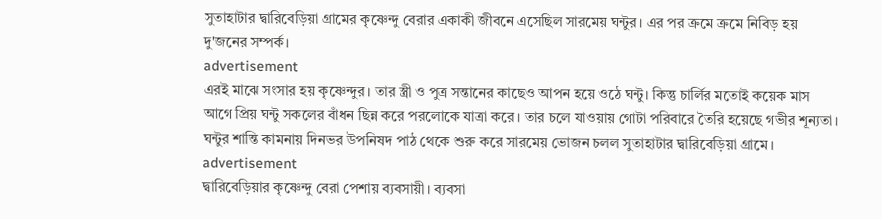সুতাহাটার দ্বারিবেড়িয়া গ্রামের কৃষ্ণেন্দু বেরার একাকী জীবনে এসেছিল সারমেয় ঘন্টুর। এর পর ক্রমে ক্রমে নিবিড় হয় দু'জনের সম্পর্ক।
advertisement
এরই মাঝে সংসার হয় কৃষ্ণেন্দুর। তার স্ত্রী ও পুত্র সন্তানের কাছেও আপন হয়ে ওঠে ঘন্টু। কিন্তু চার্লির মতোই কয়েক মাস আগে প্রিয় ঘন্টু সকলের বাঁধন ছিন্ন করে পরলোকে যাত্রা করে। তার চলে যাওয়ায় গোটা পরিবারে তৈরি হয়েছে গভীর শূন্যতা। ঘন্টুর শান্তি কামনায় দিনভর উপনিষদ পাঠ থেকে শুরু করে সারমেয় ভোজন চলল সুতাহাটার দ্বারিবেড়িয়া গ্রামে।
advertisement
দ্বারিবেড়িয়ার কৃষ্ণেন্দু বেরা পেশায় ব্যবসায়ী। ব্যবসা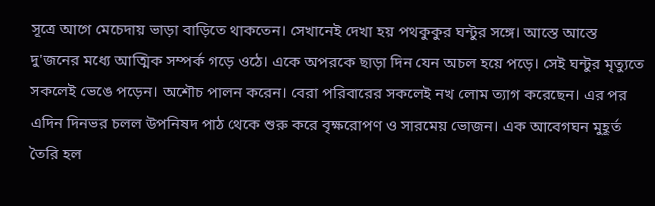সূত্রে আগে মেচেদায় ভাড়া বাড়িতে থাকতেন। সেখানেই দেখা হয় পথকুকুর ঘন্টুর সঙ্গে। আস্তে আস্তে দু'জনের মধ্যে আত্মিক সম্পর্ক গড়ে ওঠে। একে অপরকে ছাড়া দিন যেন অচল হয়ে পড়ে। সেই ঘন্টুর মৃত্যুতে সকলেই ভেঙে পড়েন। অশৌচ পালন করেন। বেরা পরিবারের সকলেই নখ লোম ত্যাগ করেছেন। এর পর এদিন দিনভর চলল উপনিষদ পাঠ থেকে শুরু করে বৃক্ষরোপণ ও সারমেয় ভোজন। এক আবেগঘন মুহূর্ত তৈরি হল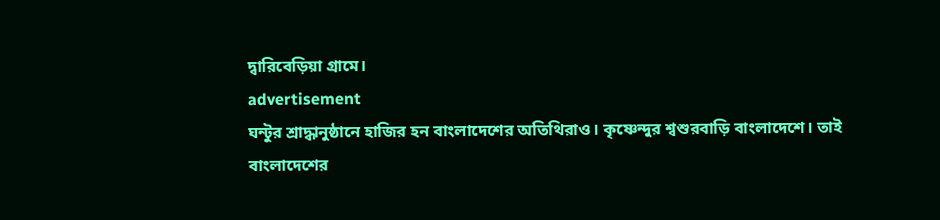দ্বারিবেড়িয়া গ্রামে।
advertisement
ঘন্টুর শ্রাদ্ধানুষ্ঠানে হাজির হন বাংলাদেশের অতিথিরাও। কৃষ্ণেন্দুর শ্বশুরবাড়ি বাংলাদেশে। তাই বাংলাদেশের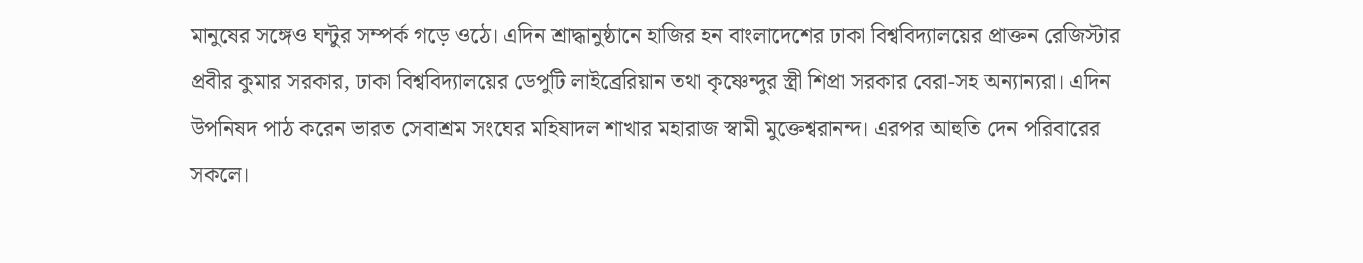মানুষের সঙ্গেও ঘন্টুর সম্পর্ক গড়ে ওঠে। এদিন শ্রাদ্ধানুষ্ঠানে হাজির হন বাংলাদেশের ঢাকা বিশ্ববিদ্যালয়ের প্রাক্তন রেজিস্টার প্রবীর কুমার সরকার, ঢাকা বিশ্ববিদ্যালয়ের ডেপুটি লাইব্রেরিয়ান তথা কৃষ্ণেন্দুর স্ত্রী শিপ্রা সরকার বেরা-সহ অন্যান্যরা। এদিন উপনিষদ পাঠ করেন ভারত সেবাশ্রম সংঘের মহিষাদল শাখার মহারাজ স্বামী মুক্তেশ্বরানন্দ। এরপর আহুতি দেন পরিবারের সকলে।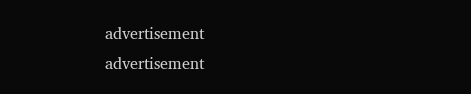advertisement
advertisement